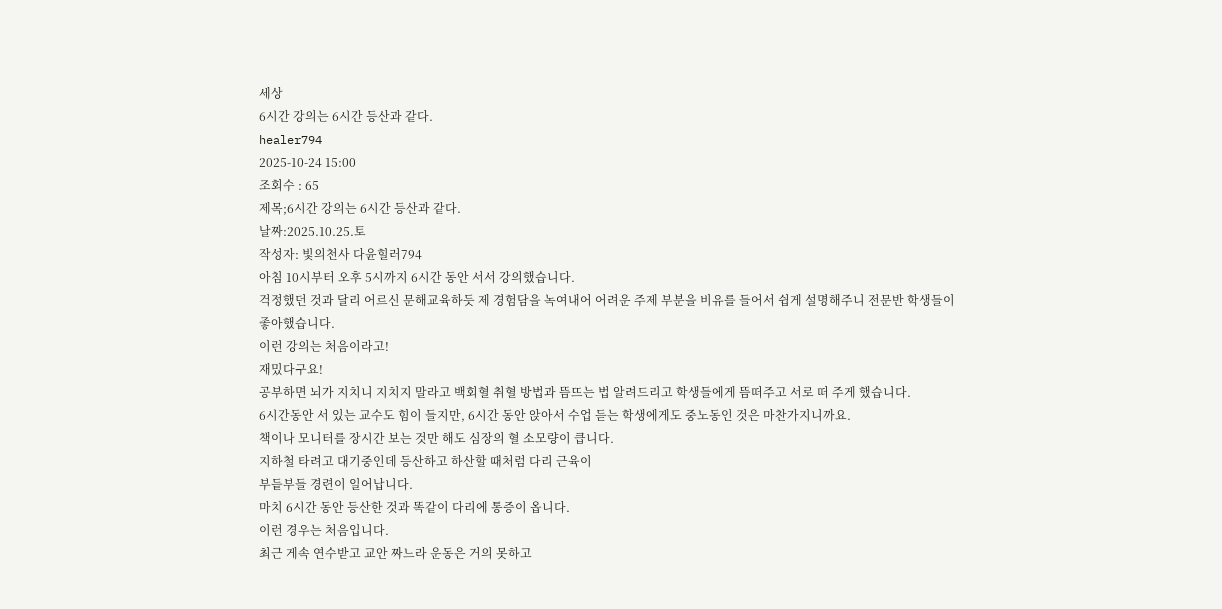세상
6시간 강의는 6시간 등산과 같다.
healer794
2025-10-24 15:00
조회수 : 65
제목;6시간 강의는 6시간 등산과 같다.
날짜:2025.10.25.토
작성자: 빛의천사 다윤힐러794
아침 10시부터 오후 5시까지 6시간 동안 서서 강의했습니다.
걱정했던 것과 달리 어르신 문해교육하듯 제 경험담을 녹여내어 어려운 주제 부분을 비유를 들어서 쉽게 설명해주니 전문반 학생들이 좋아했습니다.
이런 강의는 처음이라고!
재밌다구요!
공부하면 뇌가 지치니 지치지 말라고 백회혈 취혈 방법과 뜸뜨는 법 알려드리고 학생들에게 뜸떠주고 서로 떠 주게 했습니다.
6시간동안 서 있는 교수도 힘이 들지만, 6시간 동안 앉아서 수업 듣는 학생에게도 중노동인 것은 마찬가지니까요.
책이나 모니터를 장시간 보는 것만 해도 심장의 혈 소모량이 큽니다.
지하철 타려고 대기중인데 등산하고 하산할 때처럼 다리 근육이
부듵부들 경련이 일어납니다.
마치 6시간 동안 등산한 것과 똑같이 다리에 통증이 옵니다.
이런 경우는 처음입니다.
최근 게속 연수받고 교안 짜느라 운동은 거의 못하고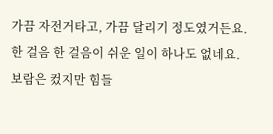가끔 자전거타고, 가끔 달리기 정도였거든요.
한 걸음 한 걸음이 쉬운 일이 하나도 없네요.
보람은 컸지만 힘들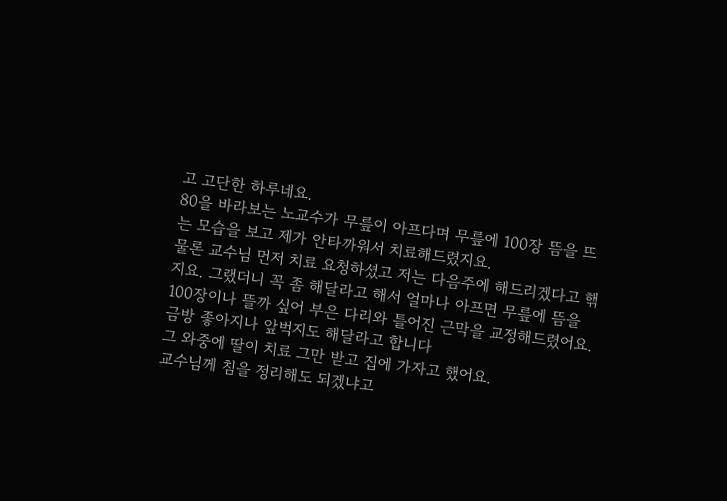고 고단한 하루네요.
80을 바라보는 노교수가 무릎이 아프다며 무릎에 100장 뜸을 뜨는 모습을 보고 제가 안타까워서 치료해드렸지요.
물론 교수님 먼저 치료 요청하셨고 저는 다음주에 해드리겠다고 핶지요. 그랬더니 꼭 좀 해달라고 해서 얼마나 아프면 무릎에 뜸을 100장이나 뜰까 싶어 부은 다리와 틀어진 근막을 교정해드렸어요.
금방 좋아지나 앞벅지도 해달라고 합니다
그 와중에 딸이 치료 그만 받고 집에 가자고 했어요.
교수님께 침을 정리해도 되겠냐고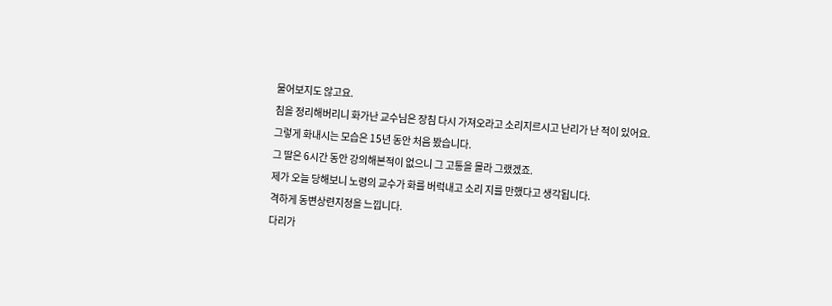물어보지도 않고요.
침을 정리해버리니 화가난 교수님은 장침 다시 가져오라고 소리지르시고 난리가 난 적이 있어요.
그렇게 화내시는 모습은 15년 동안 처음 봤습니다.
그 딸은 6시간 동안 강의해본적이 없으니 그 고통을 몰라 그랬겠죠.
제가 오늘 당해보니 노령의 교수가 화를 버럭내고 소리 지를 만했다고 생각됩니다.
격하게 동변상련지정을 느낍니다.
다리가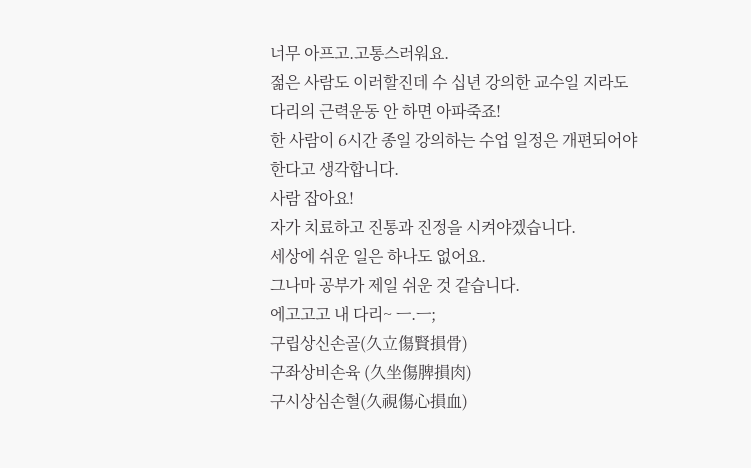너무 아프고.고통스러워요.
젊은 사람도 이러할진데 수 십년 강의한 교수일 지라도
다리의 근력운동 안 하면 아파죽죠!
한 사람이 6시간 종일 강의하는 수업 일정은 개편되어야
한다고 생각합니다.
사람 잡아요!
자가 치료하고 진통과 진정을 시켜야겠습니다.
세상에 쉬운 일은 하나도 없어요.
그나마 공부가 제일 쉬운 것 같습니다.
에고고고 내 다리~ ㅡ.ㅡ;
구립상신손골(久立傷賢損骨)
구좌상비손육 (久坐傷脾損肉)
구시상심손혈(久視傷心損血)